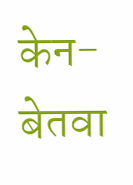केन-बेतवा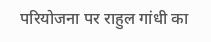परियोजना पर राहुल गांधी का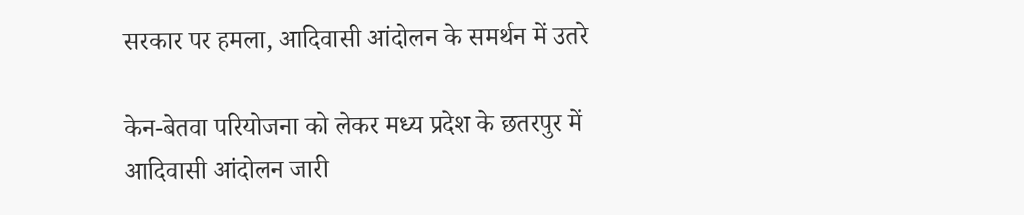सरकार पर हमला, आदिवासी आंदोलन के समर्थन में उतरे

केन-बेतवा परियोजना को लेकर मध्य प्रदेश के छतरपुर में आदिवासी आंदोलन जारी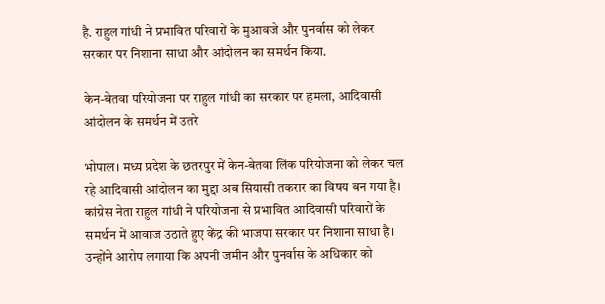है. राहुल गांधी ने प्रभावित परिवारों के मुआवजे और पुनर्वास को लेकर सरकार पर निशाना साधा और आंदोलन का समर्थन किया.

केन-बेतवा परियोजना पर राहुल गांधी का सरकार पर हमला, आदिवासी आंदोलन के समर्थन में उतरे

भोपाल। मध्य प्रदेश के छतरपुर में केन-बेतवा लिंक परियोजना को लेकर चल रहे आदिवासी आंदोलन का मुद्दा अब सियासी तकरार का विषय बन गया है। कांग्रेस नेता राहुल गांधी ने परियोजना से प्रभावित आदिवासी परिवारों के समर्थन में आवाज उठाते हुए केंद्र की भाजपा सरकार पर निशाना साधा है। उन्होंने आरोप लगाया कि अपनी जमीन और पुनर्वास के अधिकार को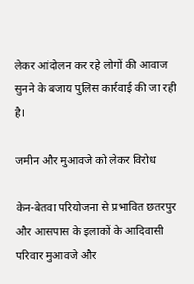लेकर आंदोलन कर रहे लोगों की आवाज सुनने के बजाय पुलिस कार्रवाई की जा रही है।

जमीन और मुआवजे को लेकर विरोध

केन-बेतवा परियोजना से प्रभावित छतरपुर और आसपास के इलाकों के आदिवासी परिवार मुआवजे और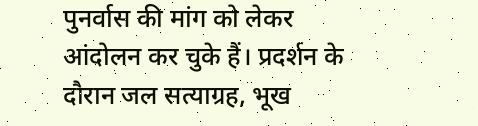पुनर्वास की मांग को लेकर आंदोलन कर चुके हैं। प्रदर्शन के दौरान जल सत्याग्रह, भूख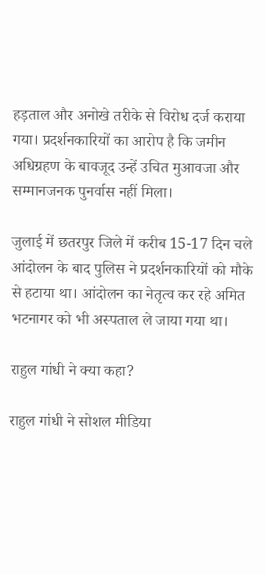हड़ताल और अनोखे तरीके से विरोध दर्ज कराया गया। प्रदर्शनकारियों का आरोप है कि जमीन अधिग्रहण के बावजूद उन्हें उचित मुआवजा और सम्मानजनक पुनर्वास नहीं मिला।

जुलाई में छतरपुर जिले में करीब 15-17 दिन चले आंदोलन के बाद पुलिस ने प्रदर्शनकारियों को मौके से हटाया था। आंदोलन का नेतृत्व कर रहे अमित भटनागर को भी अस्पताल ले जाया गया था।

राहुल गांधी ने क्या कहा?

राहुल गांधी ने सोशल मीडिया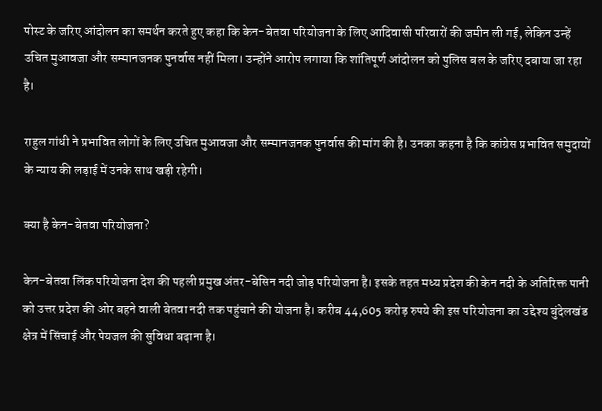पोस्ट के जरिए आंदोलन का समर्थन करते हुए कहा कि केन-बेतवा परियोजना के लिए आदिवासी परिवारों की जमीन ली गई, लेकिन उन्हें उचित मुआवजा और सम्मानजनक पुनर्वास नहीं मिला। उन्होंने आरोप लगाया कि शांतिपूर्ण आंदोलन को पुलिस बल के जरिए दबाया जा रहा है।

राहुल गांधी ने प्रभावित लोगों के लिए उचित मुआवजा और सम्मानजनक पुनर्वास की मांग की है। उनका कहना है कि कांग्रेस प्रभावित समुदायों के न्याय की लड़ाई में उनके साथ खड़ी रहेगी।

क्या है केन-बेतवा परियोजना?

केन-बेतवा लिंक परियोजना देश की पहली प्रमुख अंतर-बेसिन नदी जोड़ परियोजना है। इसके तहत मध्य प्रदेश की केन नदी के अतिरिक्त पानी को उत्तर प्रदेश की ओर बहने वाली बेतवा नदी तक पहुंचाने की योजना है। करीब 44,605 करोड़ रुपये की इस परियोजना का उद्देश्य बुंदेलखंड क्षेत्र में सिंचाई और पेयजल की सुविधा बढ़ाना है।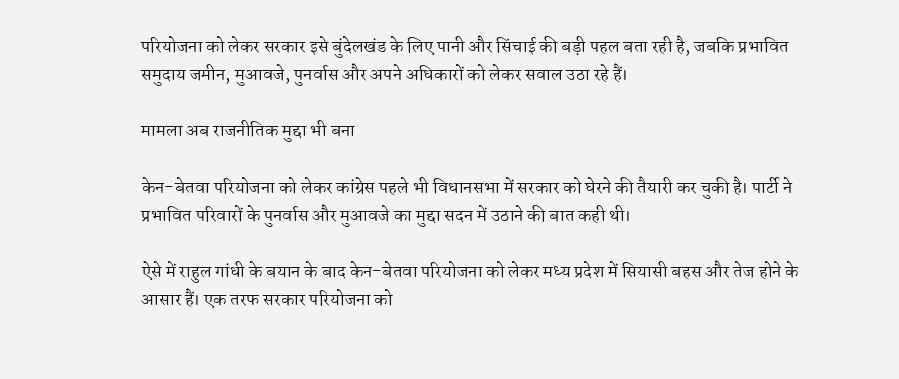परियोजना को लेकर सरकार इसे बुंदेलखंड के लिए पानी और सिंचाई की बड़ी पहल बता रही है, जबकि प्रभावित समुदाय जमीन, मुआवजे, पुनर्वास और अपने अधिकारों को लेकर सवाल उठा रहे हैं।

मामला अब राजनीतिक मुद्दा भी बना

केन-बेतवा परियोजना को लेकर कांग्रेस पहले भी विधानसभा में सरकार को घेरने की तैयारी कर चुकी है। पार्टी ने प्रभावित परिवारों के पुनर्वास और मुआवजे का मुद्दा सदन में उठाने की बात कही थी।

ऐसे में राहुल गांधी के बयान के बाद केन-बेतवा परियोजना को लेकर मध्य प्रदेश में सियासी बहस और तेज होने के आसार हैं। एक तरफ सरकार परियोजना को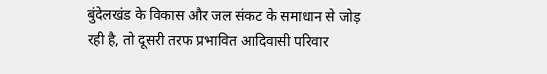बुंदेलखंड के विकास और जल संकट के समाधान से जोड़ रही है, तो दूसरी तरफ प्रभावित आदिवासी परिवार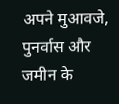अपने मुआवजे, पुनर्वास और जमीन के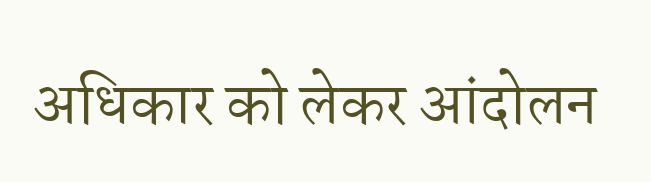अधिकार को लेकर आंदोलन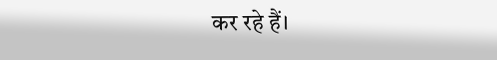कर रहे हैं।